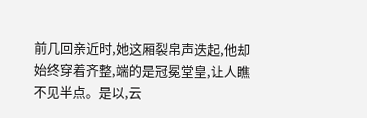前几回亲近时,她这厢裂帛声迭起,他却始终穿着齐整,端的是冠冕堂皇,让人瞧不见半点。是以,云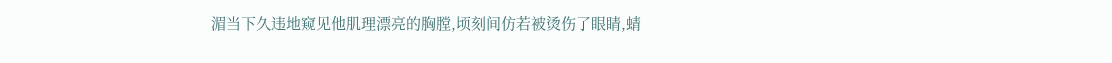湄当下久违地窥见他肌理漂亮的胸膛,顷刻间仿若被烫伤了眼睛,蜻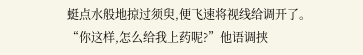蜓点水般地掠过须臾,便飞速将视线给调开了。
“你这样,怎么给我上药呢?”他语调挟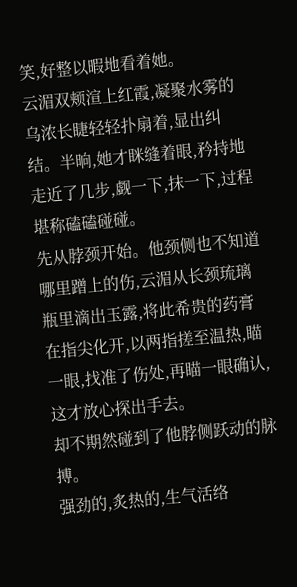笑,好整以暇地看着她。
云湄双颊渲上红霞,凝聚水雾的乌浓长睫轻轻扑扇着,显出纠结。半晌,她才眯缝着眼,矜持地走近了几步,觑一下,抹一下,过程堪称磕磕碰碰。
先从脖颈开始。他颈侧也不知道哪里蹭上的伤,云湄从长颈琉璃瓶里滴出玉露,将此希贵的药膏在指尖化开,以两指搓至温热,瞄一眼,找准了伤处,再瞄一眼确认,这才放心探出手去。
却不期然碰到了他脖侧跃动的脉搏。
强劲的,炙热的,生气活络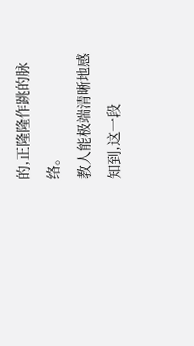的,正隆隆作跳的脉络。
教人能极端清晰地感知到,这一段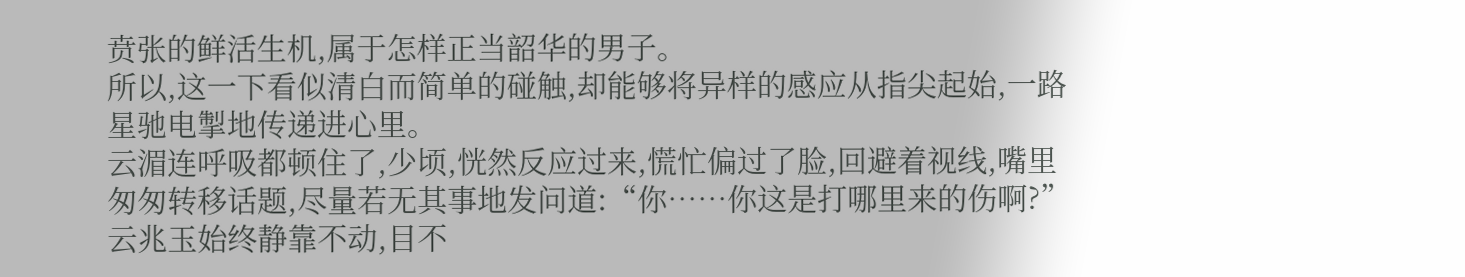贲张的鲜活生机,属于怎样正当韶华的男子。
所以,这一下看似清白而简单的碰触,却能够将异样的感应从指尖起始,一路星驰电掣地传递进心里。
云湄连呼吸都顿住了,少顷,恍然反应过来,慌忙偏过了脸,回避着视线,嘴里匆匆转移话题,尽量若无其事地发问道:“你……你这是打哪里来的伤啊?”
云兆玉始终静靠不动,目不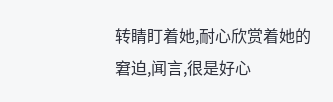转睛盯着她,耐心欣赏着她的窘迫,闻言,很是好心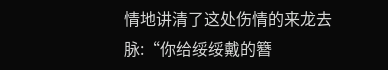情地讲清了这处伤情的来龙去脉:“你给绥绥戴的簪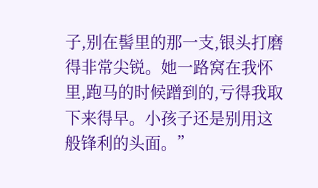子,别在髻里的那一支,银头打磨得非常尖锐。她一路窝在我怀里,跑马的时候蹭到的,亏得我取下来得早。小孩子还是别用这般锋利的头面。”